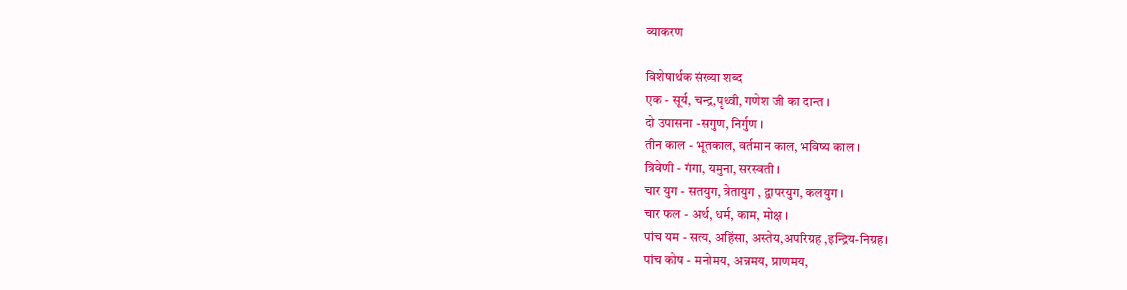व्याकरण

विशेषार्थक संख्या शब्द
एक - सूर्य, चन्द्र,पृथ्वी, गणेश जी का दान्त ।
दो उपासना -सगुण, निर्गुण ।
तीन काल - भूतकाल, वर्तमान काल, भविष्य काल ।
त्रिवेणी - गंगा, यमुना, सरस्वती ।
चार युग - सतयुग, त्रेतायुग , द्वापरयुग, कलयुग ।
चार फल - अर्थ, धर्म, काम, मोक्ष ।
पांच यम - सत्य, अहिंसा, अस्तेय,अपरिग्रह ,इन्द्रिय-निग्रह।
पांच कोष - मनोमय, अन्नमय, प्राणमय,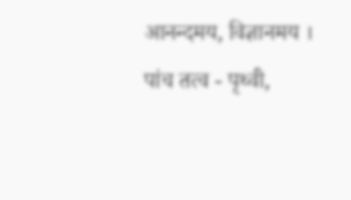आनन्दमय, विज्ञानमय ।
पांच तत्व - पृथ्वी,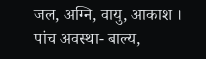जल, अग्नि, वायु, आकाश ।
पांच अवस्था- बाल्य,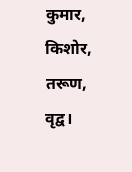कुमार, किशोर, तरूण, वृद्व।